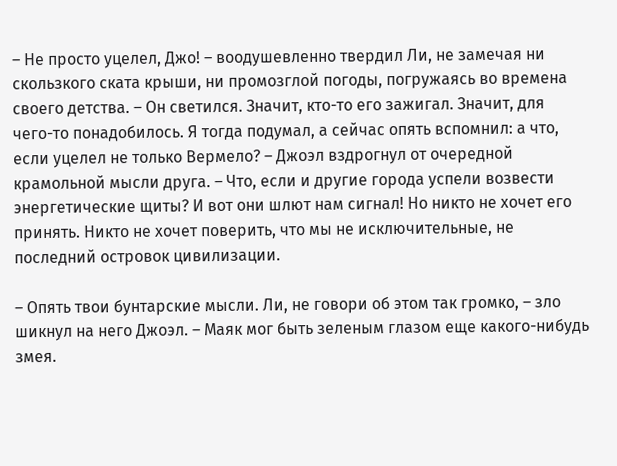– Не просто уцелел, Джо! – воодушевленно твердил Ли, не замечая ни скользкого ската крыши, ни промозглой погоды, погружаясь во времена своего детства. – Он светился. Значит, кто-то его зажигал. Значит, для чего-то понадобилось. Я тогда подумал, а сейчас опять вспомнил: а что, если уцелел не только Вермело? – Джоэл вздрогнул от очередной крамольной мысли друга. – Что, если и другие города успели возвести энергетические щиты? И вот они шлют нам сигнал! Но никто не хочет его принять. Никто не хочет поверить, что мы не исключительные, не последний островок цивилизации.

– Опять твои бунтарские мысли. Ли, не говори об этом так громко, – зло шикнул на него Джоэл. – Маяк мог быть зеленым глазом еще какого-нибудь змея.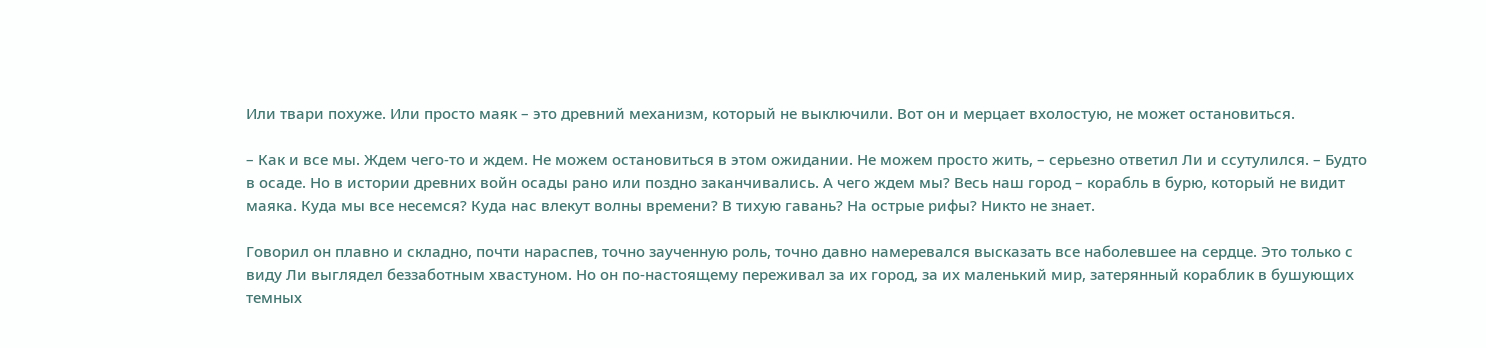Или твари похуже. Или просто маяк – это древний механизм, который не выключили. Вот он и мерцает вхолостую, не может остановиться.

– Как и все мы. Ждем чего-то и ждем. Не можем остановиться в этом ожидании. Не можем просто жить, – серьезно ответил Ли и ссутулился. – Будто в осаде. Но в истории древних войн осады рано или поздно заканчивались. А чего ждем мы? Весь наш город – корабль в бурю, который не видит маяка. Куда мы все несемся? Куда нас влекут волны времени? В тихую гавань? На острые рифы? Никто не знает.

Говорил он плавно и складно, почти нараспев, точно заученную роль, точно давно намеревался высказать все наболевшее на сердце. Это только с виду Ли выглядел беззаботным хвастуном. Но он по-настоящему переживал за их город, за их маленький мир, затерянный кораблик в бушующих темных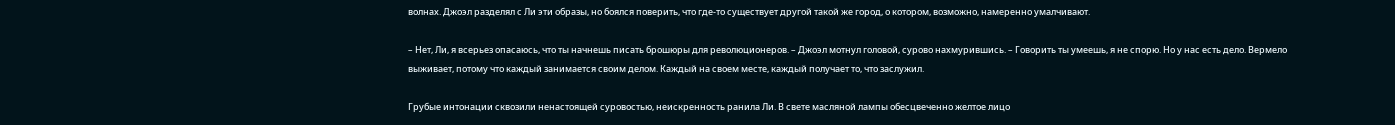волнах. Джоэл разделял с Ли эти образы, но боялся поверить, что где-то существует другой такой же город, о котором, возможно, намеренно умалчивают.

– Нет, Ли, я всерьез опасаюсь, что ты начнешь писать брошюры для революционеров. – Джоэл мотнул головой, сурово нахмурившись. – Говорить ты умеешь, я не спорю. Но у нас есть дело. Вермело выживает, потому что каждый занимается своим делом. Каждый на своем месте, каждый получает то, что заслужил.

Грубые интонации сквозили ненастоящей суровостью, неискренность ранила Ли. В свете масляной лампы обесцвеченно желтое лицо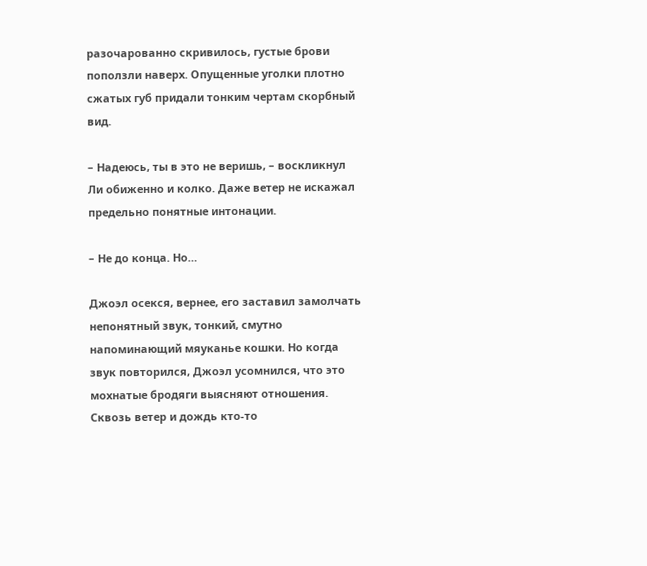разочарованно скривилось, густые брови поползли наверх. Опущенные уголки плотно сжатых губ придали тонким чертам скорбный вид.

– Надеюсь, ты в это не веришь, – воскликнул Ли обиженно и колко. Даже ветер не искажал предельно понятные интонации.

– Не до конца. Но…

Джоэл осекся, вернее, его заставил замолчать непонятный звук, тонкий, смутно напоминающий мяуканье кошки. Но когда звук повторился, Джоэл усомнился, что это мохнатые бродяги выясняют отношения. Сквозь ветер и дождь кто-то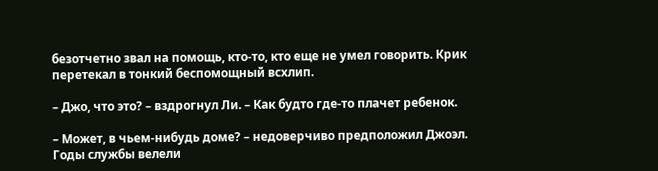безотчетно звал на помощь, кто-то, кто еще не умел говорить. Крик перетекал в тонкий беспомощный всхлип.

– Джо, что это? – вздрогнул Ли. – Как будто где-то плачет ребенок.

– Может, в чьем-нибудь доме? – недоверчиво предположил Джоэл. Годы службы велели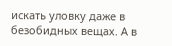искать уловку даже в безобидных вещах. А в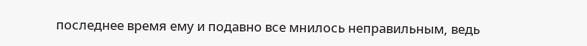последнее время ему и подавно все мнилось неправильным, ведь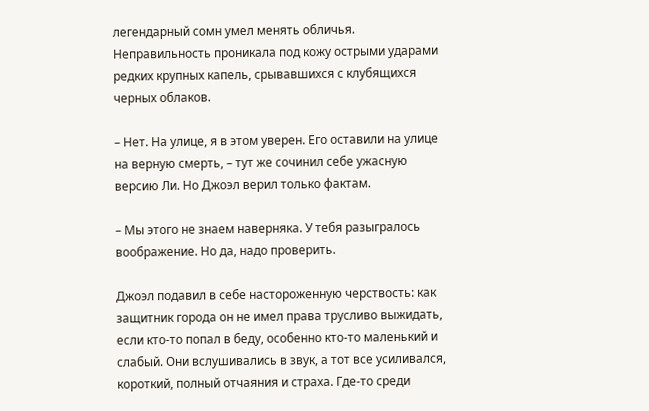легендарный сомн умел менять обличья. Неправильность проникала под кожу острыми ударами редких крупных капель, срывавшихся с клубящихся черных облаков.

– Нет. На улице, я в этом уверен. Его оставили на улице на верную смерть, – тут же сочинил себе ужасную версию Ли. Но Джоэл верил только фактам.

– Мы этого не знаем наверняка. У тебя разыгралось воображение. Но да, надо проверить.

Джоэл подавил в себе настороженную черствость: как защитник города он не имел права трусливо выжидать, если кто-то попал в беду, особенно кто-то маленький и слабый. Они вслушивались в звук, а тот все усиливался, короткий, полный отчаяния и страха. Где-то среди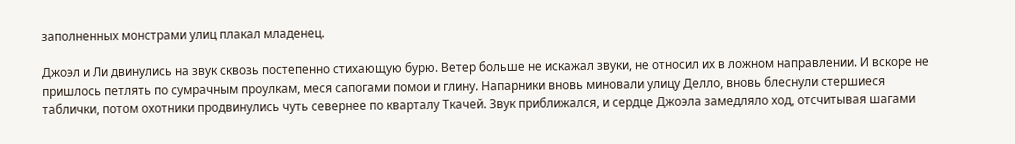заполненных монстрами улиц плакал младенец.

Джоэл и Ли двинулись на звук сквозь постепенно стихающую бурю. Ветер больше не искажал звуки, не относил их в ложном направлении. И вскоре не пришлось петлять по сумрачным проулкам, меся сапогами помои и глину. Напарники вновь миновали улицу Делло, вновь блеснули стершиеся таблички, потом охотники продвинулись чуть севернее по кварталу Ткачей. Звук приближался, и сердце Джоэла замедляло ход, отсчитывая шагами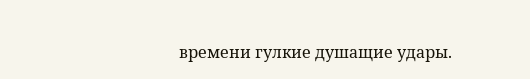времени гулкие душащие удары.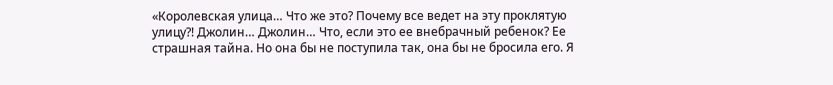«Королевская улица… Что же это? Почему все ведет на эту проклятую улицу?! Джолин… Джолин… Что, если это ее внебрачный ребенок? Ее страшная тайна. Но она бы не поступила так, она бы не бросила его. Я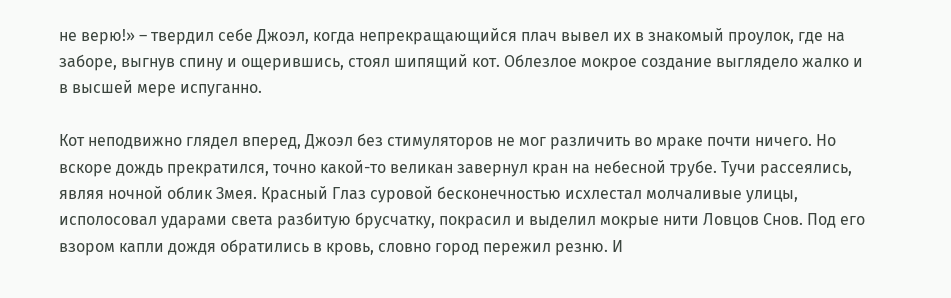не верю!» – твердил себе Джоэл, когда непрекращающийся плач вывел их в знакомый проулок, где на заборе, выгнув спину и ощерившись, стоял шипящий кот. Облезлое мокрое создание выглядело жалко и в высшей мере испуганно.

Кот неподвижно глядел вперед, Джоэл без стимуляторов не мог различить во мраке почти ничего. Но вскоре дождь прекратился, точно какой-то великан завернул кран на небесной трубе. Тучи рассеялись, являя ночной облик Змея. Красный Глаз суровой бесконечностью исхлестал молчаливые улицы, исполосовал ударами света разбитую брусчатку, покрасил и выделил мокрые нити Ловцов Снов. Под его взором капли дождя обратились в кровь, словно город пережил резню. И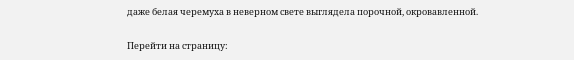даже белая черемуха в неверном свете выглядела порочной, окровавленной.

Перейти на страницу: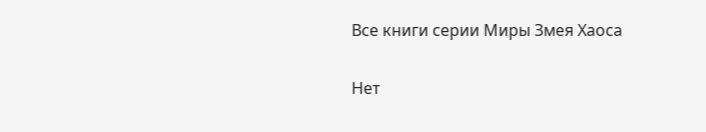Все книги серии Миры Змея Хаоса

Нет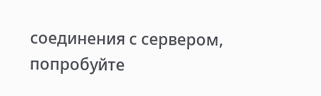соединения с сервером, попробуйте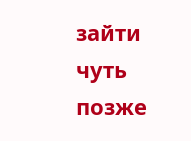зайти чуть позже